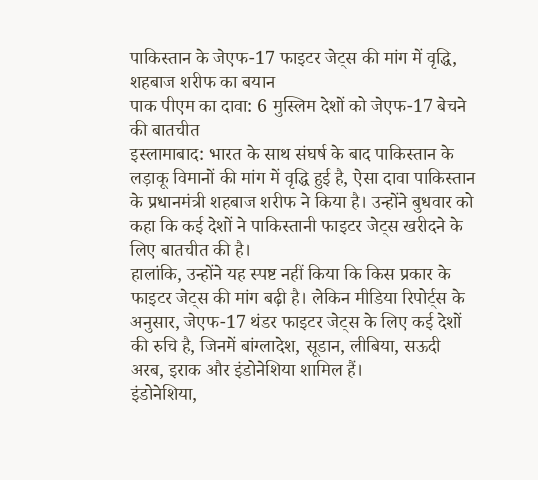पाकिस्तान के जेएफ-17 फाइटर जेट्स की मांग में वृद्धि, शहबाज शरीफ का बयान
पाक पीएम का दावा: 6 मुस्लिम देशों को जेएफ-17 बेचने की बातचीत
इस्लामाबाद: भारत के साथ संघर्ष के बाद पाकिस्तान के लड़ाकू विमानों की मांग में वृद्धि हुई है, ऐसा दावा पाकिस्तान के प्रधानमंत्री शहबाज शरीफ ने किया है। उन्होंने बुधवार को कहा कि कई देशों ने पाकिस्तानी फाइटर जेट्स खरीदने के लिए बातचीत की है।
हालांकि, उन्होंने यह स्पष्ट नहीं किया कि किस प्रकार के फाइटर जेट्स की मांग बढ़ी है। लेकिन मीडिया रिपोर्ट्स के अनुसार, जेएफ-17 थंडर फाइटर जेट्स के लिए कई देशों की रुचि है, जिनमें बांग्लादेश, सूडान, लीबिया, सऊदी अरब, इराक और इंडोनेशिया शामिल हैं।
इंडोनेशिया,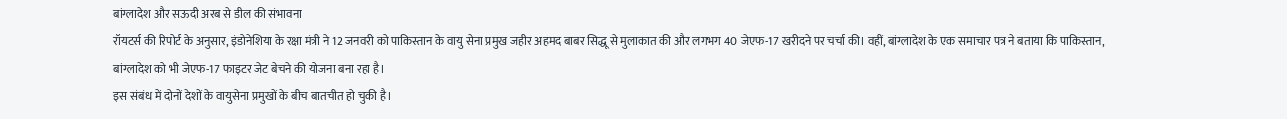बांग्लादेश और सऊदी अरब से डील की संभावना
रॉयटर्स की रिपोर्ट के अनुसार, इंडोनेशिया के रक्षा मंत्री ने 12 जनवरी को पाकिस्तान के वायु सेना प्रमुख जहीर अहमद बाबर सिद्धू से मुलाकात की और लगभग 40 जेएफ-17 खरीदने पर चर्चा की। वहीं, बांग्लादेश के एक समाचार पत्र ने बताया कि पाकिस्तान, बांग्लादेश को भी जेएफ-17 फाइटर जेट बेचने की योजना बना रहा है।
इस संबंध में दोनों देशों के वायुसेना प्रमुखों के बीच बातचीत हो चुकी है।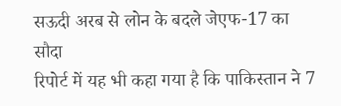सऊदी अरब से लोन के बदले जेएफ-17 का सौदा
रिपोर्ट में यह भी कहा गया है कि पाकिस्तान ने 7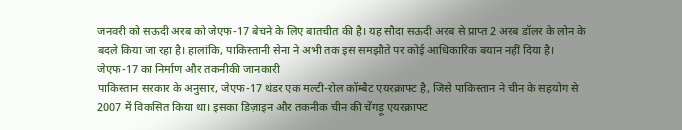जनवरी को सऊदी अरब को जेएफ-17 बेचने के लिए बातचीत की है। यह सौदा सऊदी अरब से प्राप्त 2 अरब डॉलर के लोन के बदले किया जा रहा है। हालांकि, पाकिस्तानी सेना ने अभी तक इस समझौते पर कोई आधिकारिक बयान नहीं दिया है।
जेएफ-17 का निर्माण और तकनीकी जानकारी
पाकिस्तान सरकार के अनुसार, जेएफ-17 थंडर एक मल्टी-रोल कॉम्बैट एयरक्राफ्ट है, जिसे पाकिस्तान ने चीन के सहयोग से 2007 में विकसित किया था। इसका डिज़ाइन और तकनीक चीन की चेंगड़ू एयरक्राफ्ट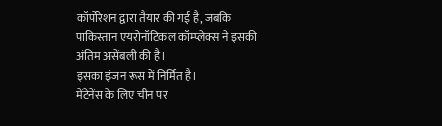कॉर्पोरेशन द्वारा तैयार की गई है, जबकि पाकिस्तान एयरोनॉटिकल कॉम्प्लेक्स ने इसकी अंतिम असेंबली की है।
इसका इंजन रूस में निर्मित है।
मेंटेनेंस के लिए चीन पर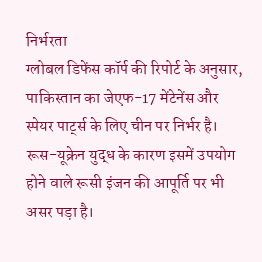निर्भरता
ग्लोबल डिफेंस कॉर्प की रिपोर्ट के अनुसार, पाकिस्तान का जेएफ-17 मेंटेनेंस और स्पेयर पार्ट्स के लिए चीन पर निर्भर है। रूस-यूक्रेन युद्ध के कारण इसमें उपयोग होने वाले रूसी इंजन की आपूर्ति पर भी असर पड़ा है।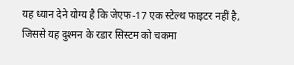यह ध्यान देने योग्य है कि जेएफ-17 एक स्टेल्थ फाइटर नहीं है, जिससे यह दुश्मन के रडार सिस्टम को चकमा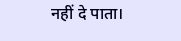नहीं दे पाता।